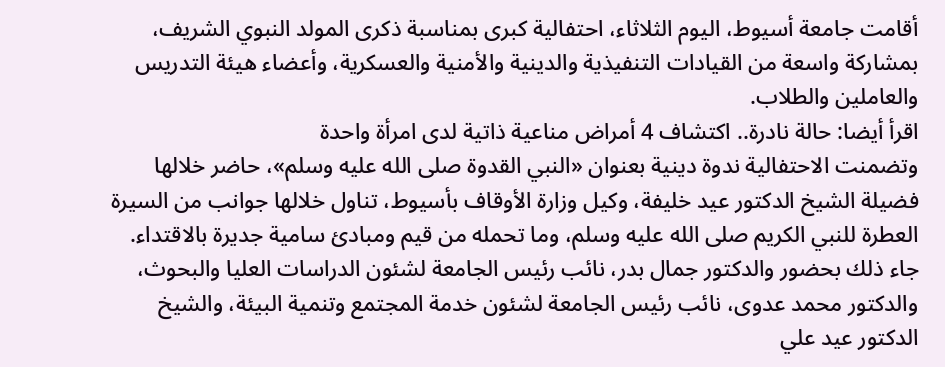أقامت جامعة أسيوط، اليوم الثلاثاء، احتفالية كبرى بمناسبة ذكرى المولد النبوي الشريف، بمشاركة واسعة من القيادات التنفيذية والدينية والأمنية والعسكرية، وأعضاء هيئة التدريس والعاملين والطلاب.
اقرأ أيضا: حالة نادرة.. اكتشاف 4 أمراض مناعية ذاتية لدى امرأة واحدة
وتضمنت الاحتفالية ندوة دينية بعنوان «النبي القدوة صلى الله عليه وسلم»، حاضر خلالها فضيلة الشيخ الدكتور عيد خليفة، وكيل وزارة الأوقاف بأسيوط، تناول خلالها جوانب من السيرة العطرة للنبي الكريم صلى الله عليه وسلم، وما تحمله من قيم ومبادئ سامية جديرة بالاقتداء.
جاء ذلك بحضور والدكتور جمال بدر، نائب رئيس الجامعة لشئون الدراسات العليا والبحوث، والدكتور محمد عدوى، نائب رئيس الجامعة لشئون خدمة المجتمع وتنمية البيئة، والشيخ الدكتور عيد علي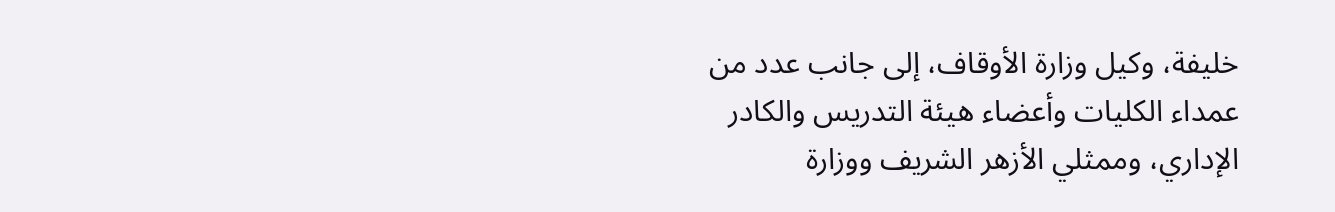خليفة، وكيل وزارة الأوقاف، إلى جانب عدد من عمداء الكليات وأعضاء هيئة التدريس والكادر الإداري، وممثلي الأزهر الشريف ووزارة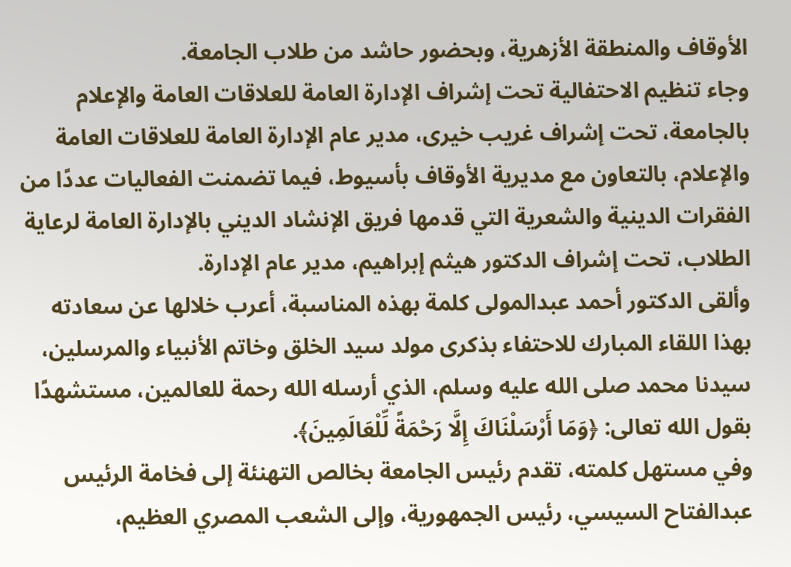الأوقاف والمنطقة الأزهرية، وبحضور حاشد من طلاب الجامعة.
وجاء تنظيم الاحتفالية تحت إشراف الإدارة العامة للعلاقات العامة والإعلام بالجامعة، تحت إشراف غريب خيرى، مدير عام الإدارة العامة للعلاقات العامة والإعلام، بالتعاون مع مديرية الأوقاف بأسيوط، فيما تضمنت الفعاليات عددًا من الفقرات الدينية والشعرية التي قدمها فريق الإنشاد الديني بالإدارة العامة لرعاية الطلاب، تحت إشراف الدكتور هيثم إبراهيم، مدير عام الإدارة.
وألقى الدكتور أحمد عبدالمولى كلمة بهذه المناسبة، أعرب خلالها عن سعادته بهذا اللقاء المبارك للاحتفاء بذكرى مولد سيد الخلق وخاتم الأنبياء والمرسلين، سيدنا محمد صلى الله عليه وسلم، الذي أرسله الله رحمة للعالمين، مستشهدًا بقول الله تعالى: ﴿وَمَا أَرْسَلْنَاكَ إِلَّا رَحْمَةً لِّلْعَالَمِينَ﴾.
وفي مستهل كلمته، تقدم رئيس الجامعة بخالص التهنئة إلى فخامة الرئيس عبدالفتاح السيسي، رئيس الجمهورية، وإلى الشعب المصري العظيم،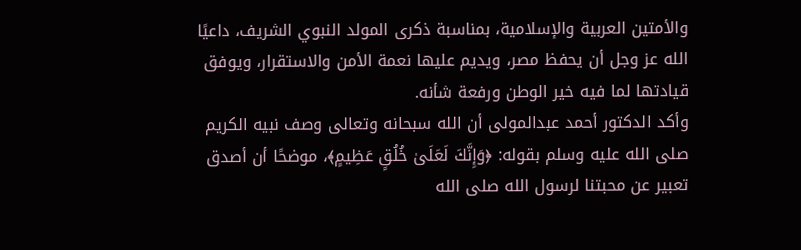والأمتين العربية والإسلامية، بمناسبة ذكرى المولد النبوي الشريف، داعيًا الله عز وجل أن يحفظ مصر، ويديم عليها نعمة الأمن والاستقرار، ويوفق قيادتها لما فيه خير الوطن ورفعة شأنه.
وأكد الدكتور أحمد عبدالمولى أن الله سبحانه وتعالى وصف نبيه الكريم صلى الله عليه وسلم بقوله: ﴿وَإِنَّكَ لَعَلَىٰ خُلُقٍ عَظِيمٍ﴾، موضحًا أن أصدق تعبير عن محبتنا لرسول الله صلى الله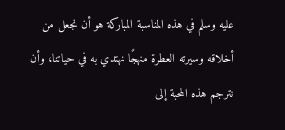عليه وسلم في هذه المناسبة المباركة هو أن نجعل من أخلاقه وسيرته العطرة منهجًا نهتدي به في حياتنا، وأن نترجم هذه المحبة إلى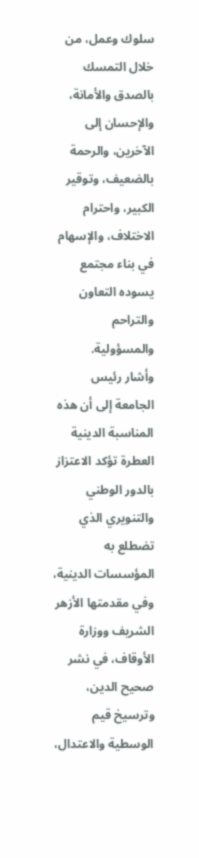سلوك وعمل، من خلال التمسك بالصدق والأمانة، والإحسان إلى الآخرين، والرحمة بالضعيف، وتوقير الكبير، واحترام الاختلاف، والإسهام في بناء مجتمع يسوده التعاون والتراحم والمسؤولية.
وأشار رئيس الجامعة إلى أن هذه المناسبة الدينية العطرة تؤكد الاعتزاز بالدور الوطني والتنويري الذي تضطلع به المؤسسات الدينية، وفي مقدمتها الأزهر الشريف ووزارة الأوقاف، في نشر صحيح الدين، وترسيخ قيم الوسطية والاعتدال،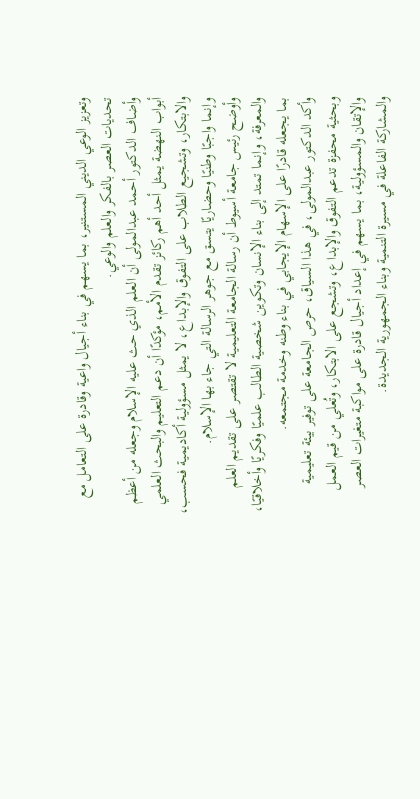وتعزيز الوعي الديني المستنير، بما يسهم في بناء أجيال واعية وقادرة على التعامل مع تحديات العصر بالفكر والعلم والوعي.
وأضاف الدكتور أحمد عبدالمولى أن العلم الذي حث عليه الإسلام وجعله من أعظم أبواب النهضة يمثل أحد أهم ركائز تقدم الأمم، مؤكدًا أن دعم التعليم والبحث العلمي والابتكار، وتشجيع الطلاب على التفوق والإبداع، لا يمثل مسؤولية أكاديمية فحسب، وإنما واجبًا وطنيًا وحضاريًا يتسق مع جوهر الرسالة التي جاء بها الإسلام.
وأوضح رئيس جامعة أسيوط أن رسالة الجامعة التعليمية لا تقتصر على تقديم العلم والمعرفة، وإنما تمتد إلى بناء الإنسان وتكوين شخصية الطالب علميًا وفكريًا وأخلاقيًا، بما يجعله قادرًا على الإسهام الإيجابي في بناء وطنه وخدمة مجتمعه.
وأكد الدكتور عبدالمولى، في هذا السياق، حرص الجامعة على توفير بيئة تعليمية وبحثية محفزة تدعم التفوق والإبداع، وتشجع على الابتكار، وتُعلي من قيم العمل والإتقان والمسؤولية، بما يسهم في إعداد أجيال قادرة على مواكبة متغيرات العصر والمشاركة الفاعلة في مسيرة التنمية وبناء الجمهورية الجديدة.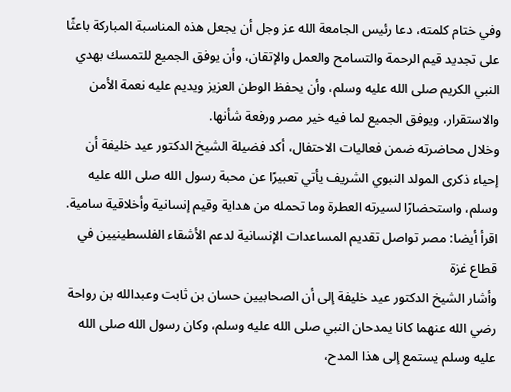وفي ختام كلمته، دعا رئيس الجامعة الله عز وجل أن يجعل هذه المناسبة المباركة باعثًا على تجديد قيم الرحمة والتسامح والعمل والإتقان، وأن يوفق الجميع للتمسك بهدي النبي الكريم صلى الله عليه وسلم، وأن يحفظ الوطن العزيز ويديم عليه نعمة الأمن والاستقرار، ويوفق الجميع لما فيه خير مصر ورفعة شأنها.
وخلال محاضرته ضمن فعاليات الاحتفال، أكد فضيلة الشيخ الدكتور عيد خليفة أن إحياء ذكرى المولد النبوي الشريف يأتي تعبيرًا عن محبة رسول الله صلى الله عليه وسلم، واستحضارًا لسيرته العطرة وما تحمله من هداية وقيم إنسانية وأخلاقية سامية.
اقرأ أيضا: مصر تواصل تقديم المساعدات الإنسانية لدعم الأشقاء الفلسطينيين في قطاع غزة
وأشار الشيخ الدكتور عيد خليفة إلى أن الصحابيين حسان بن ثابت وعبدالله بن رواحة رضي الله عنهما كانا يمدحان النبي صلى الله عليه وسلم، وكان رسول الله صلى الله عليه وسلم يستمع إلى هذا المدح،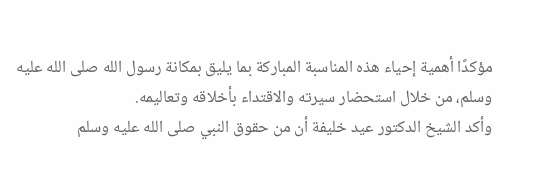مؤكدًا أهمية إحياء هذه المناسبة المباركة بما يليق بمكانة رسول الله صلى الله عليه وسلم، من خلال استحضار سيرته والاقتداء بأخلاقه وتعاليمه.
وأكد الشيخ الدكتور عيد خليفة أن من حقوق النبي صلى الله عليه وسلم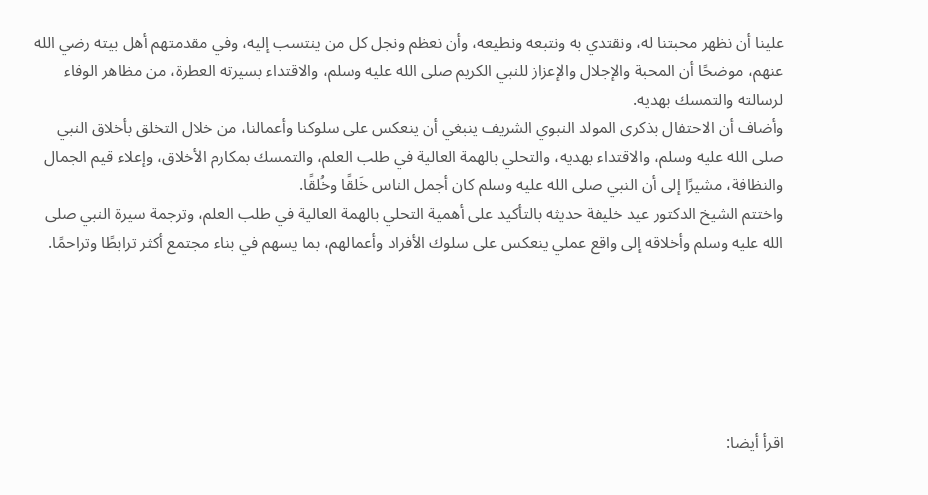علينا أن نظهر محبتنا له، ونقتدي به ونتبعه ونطيعه، وأن نعظم ونجل كل من ينتسب إليه، وفي مقدمتهم أهل بيته رضي الله عنهم، موضحًا أن المحبة والإجلال والإعزاز للنبي الكريم صلى الله عليه وسلم، والاقتداء بسيرته العطرة، من مظاهر الوفاء لرسالته والتمسك بهديه.
وأضاف أن الاحتفال بذكرى المولد النبوي الشريف ينبغي أن ينعكس على سلوكنا وأعمالنا، من خلال التخلق بأخلاق النبي صلى الله عليه وسلم، والاقتداء بهديه، والتحلي بالهمة العالية في طلب العلم، والتمسك بمكارم الأخلاق، وإعلاء قيم الجمال والنظافة، مشيرًا إلى أن النبي صلى الله عليه وسلم كان أجمل الناس خَلقًا وخُلقًا.
واختتم الشيخ الدكتور عيد خليفة حديثه بالتأكيد على أهمية التحلي بالهمة العالية في طلب العلم، وترجمة سيرة النبي صلى الله عليه وسلم وأخلاقه إلى واقع عملي ينعكس على سلوك الأفراد وأعمالهم، بما يسهم في بناء مجتمع أكثر ترابطًا وتراحمًا.






اقرأ أيضا: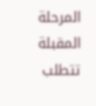المرحلة المقبلة تتطلب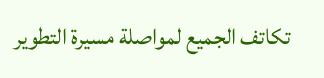تكاتف الجميع لمواصلة مسيرة التطوير